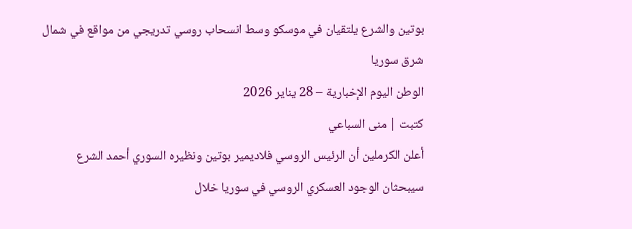بوتين والشرع يلتقيان في موسكو وسط انسحاب روسي تدريجي من مواقع في شمال شرق سوريا
الوطن اليوم الإخبارية – 28 يناير 2026
كتبت | منى السباعي
أعلن الكرملين أن الرئيس الروسي فلاديمير بوتين ونظيره السوري أحمد الشرع سيبحثان الوجود العسكري الروسي في سوريا خلال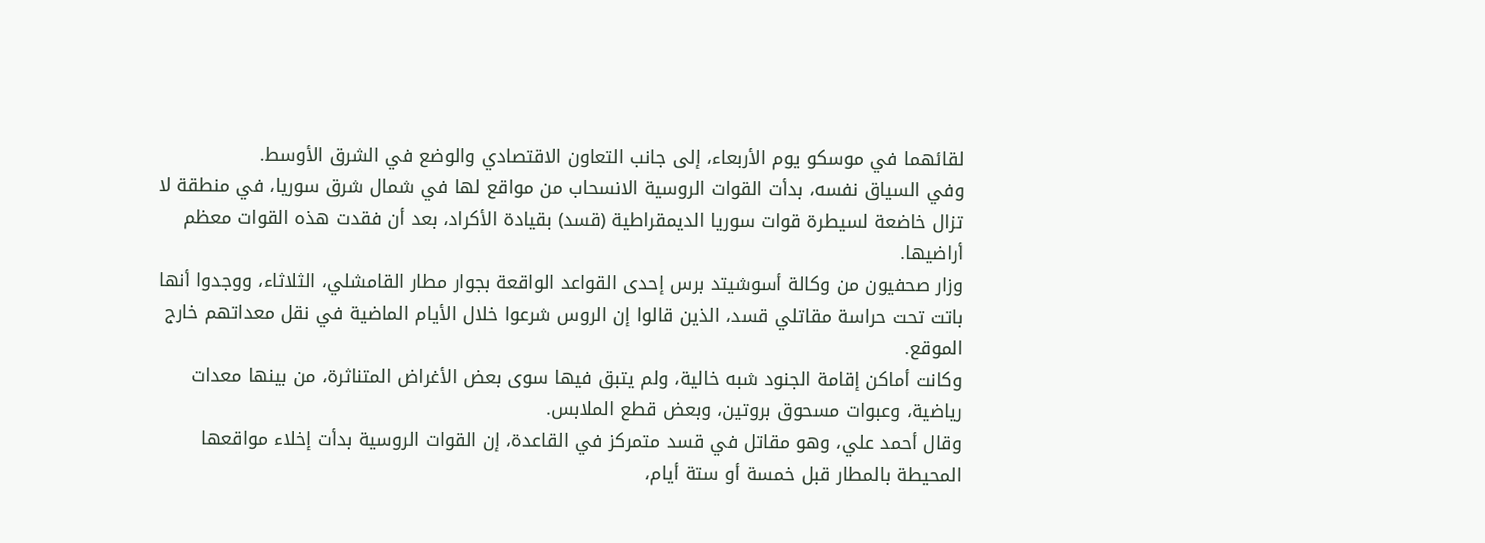لقائهما في موسكو يوم الأربعاء، إلى جانب التعاون الاقتصادي والوضع في الشرق الأوسط.
وفي السياق نفسه، بدأت القوات الروسية الانسحاب من مواقع لها في شمال شرق سوريا، في منطقة لا تزال خاضعة لسيطرة قوات سوريا الديمقراطية (قسد) بقيادة الأكراد، بعد أن فقدت هذه القوات معظم أراضيها.
وزار صحفيون من وكالة أسوشيتد برس إحدى القواعد الواقعة بجوار مطار القامشلي، الثلاثاء، ووجدوا أنها باتت تحت حراسة مقاتلي قسد، الذين قالوا إن الروس شرعوا خلال الأيام الماضية في نقل معداتهم خارج الموقع.
وكانت أماكن إقامة الجنود شبه خالية، ولم يتبق فيها سوى بعض الأغراض المتناثرة، من بينها معدات رياضية، وعبوات مسحوق بروتين، وبعض قطع الملابس.
وقال أحمد علي، وهو مقاتل في قسد متمركز في القاعدة، إن القوات الروسية بدأت إخلاء مواقعها المحيطة بالمطار قبل خمسة أو ستة أيام،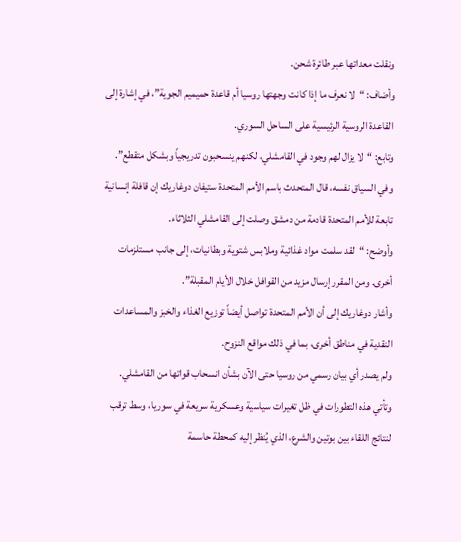ونقلت معداتها عبر طائرة شحن.
وأضاف: “لا نعرف ما إذا كانت وجهتها روسيا أم قاعدة حميميم الجوية”، في إشارة إلى القاعدة الروسية الرئيسية على الساحل السوري.
وتابع: “لا يزال لهم وجود في القامشلي، لكنهم ينسحبون تدريجياً وبشكل متقطع”.
وفي السياق نفسه، قال المتحدث باسم الأمم المتحدة ستيفان دوغاريك إن قافلة إنسانية تابعة للأمم المتحدة قادمة من دمشق وصلت إلى القامشلي الثلاثاء.
وأوضح: “لقد سلمت مواد غذائية وملابس شتوية وبطانيات، إلى جانب مستلزمات أخرى. ومن المقرر إرسال مزيد من القوافل خلال الأيام المقبلة”.
وأشار دوغاريك إلى أن الأمم المتحدة تواصل أيضاً توزيع الغذاء والخبز والمساعدات النقدية في مناطق أخرى، بما في ذلك مواقع النزوح.
ولم يصدر أي بيان رسمي من روسيا حتى الآن بشأن انسحاب قواتها من القامشلي.
وتأتي هذه التطورات في ظل تغيرات سياسية وعسكرية سريعة في سوريا، وسط ترقب لنتائج اللقاء بين بوتين والشرع، الذي يُنظر إليه كمحطة حاسمة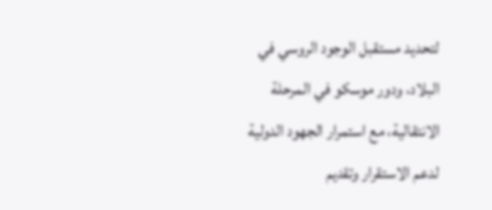لتحديد مستقبل الوجود الروسي في البلاد، ودور موسكو في المرحلة الانتقالية، مع استمرار الجهود الدولية لدعم الاستقرار وتقديم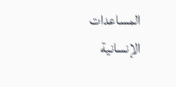المساعدات الإنسانية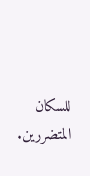للسكان المتضررين.